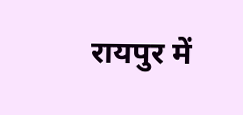रायपुर में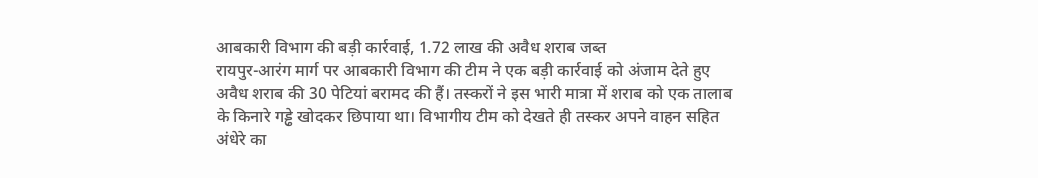आबकारी विभाग की बड़ी कार्रवाई, 1.72 लाख की अवैध शराब जब्त
रायपुर-आरंग मार्ग पर आबकारी विभाग की टीम ने एक बड़ी कार्रवाई को अंजाम देते हुए अवैध शराब की 30 पेटियां बरामद की हैं। तस्करों ने इस भारी मात्रा में शराब को एक तालाब के किनारे गड्ढे खोदकर छिपाया था। विभागीय टीम को देखते ही तस्कर अपने वाहन सहित अंधेरे का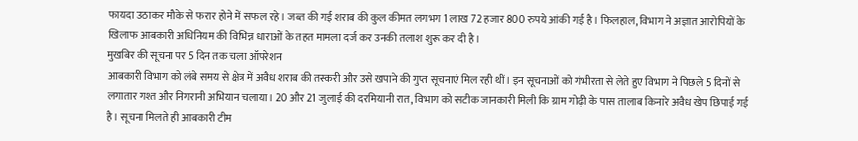फायदा उठाकर मौके से फरार होने में सफल रहे। जब्त की गई शराब की कुल कीमत लगभग 1 लाख 72 हजार 800 रुपये आंकी गई है। फिलहाल, विभाग ने अज्ञात आरोपियों के खिलाफ आबकारी अधिनियम की विभिन्न धाराओं के तहत मामला दर्ज कर उनकी तलाश शुरू कर दी है।
मुखबिर की सूचना पर 5 दिन तक चला ऑपरेशन
आबकारी विभाग को लंबे समय से क्षेत्र में अवैध शराब की तस्करी और उसे खपाने की गुप्त सूचनाएं मिल रही थीं। इन सूचनाओं को गंभीरता से लेते हुए विभाग ने पिछले 5 दिनों से लगातार गश्त और निगरानी अभियान चलाया। 20 और 21 जुलाई की दरमियानी रात, विभाग को सटीक जानकारी मिली कि ग्राम गोढ़ी के पास तालाब किनारे अवैध खेप छिपाई गई है। सूचना मिलते ही आबकारी टीम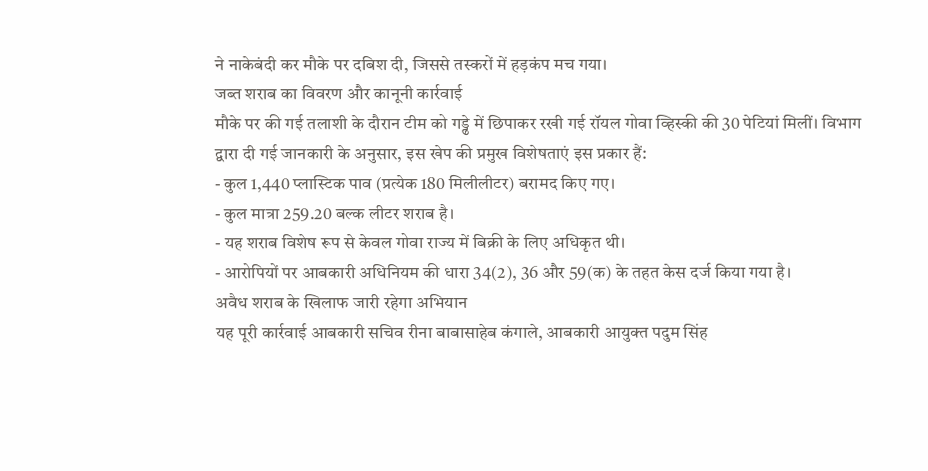ने नाकेबंदी कर मौके पर दबिश दी, जिससे तस्करों में हड़कंप मच गया।
जब्त शराब का विवरण और कानूनी कार्रवाई
मौके पर की गई तलाशी के दौरान टीम को गड्ढे में छिपाकर रखी गई रॉयल गोवा व्हिस्की की 30 पेटियां मिलीं। विभाग द्वारा दी गई जानकारी के अनुसार, इस खेप की प्रमुख विशेषताएं इस प्रकार हैं:
- कुल 1,440 प्लास्टिक पाव (प्रत्येक 180 मिलीलीटर) बरामद किए गए।
- कुल मात्रा 259.20 बल्क लीटर शराब है।
- यह शराब विशेष रूप से केवल गोवा राज्य में बिक्री के लिए अधिकृत थी।
- आरोपियों पर आबकारी अधिनियम की धारा 34(2), 36 और 59(क) के तहत केस दर्ज किया गया है।
अवैध शराब के खिलाफ जारी रहेगा अभियान
यह पूरी कार्रवाई आबकारी सचिव रीना बाबासाहेब कंगाले, आबकारी आयुक्त पदुम सिंह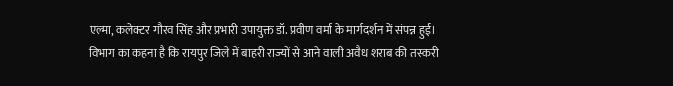एल्मा, कलेक्टर गौरव सिंह और प्रभारी उपायुक्त डॉ. प्रवीण वर्मा के मार्गदर्शन में संपन्न हुई। विभाग का कहना है कि रायपुर जिले में बाहरी राज्यों से आने वाली अवैध शराब की तस्करी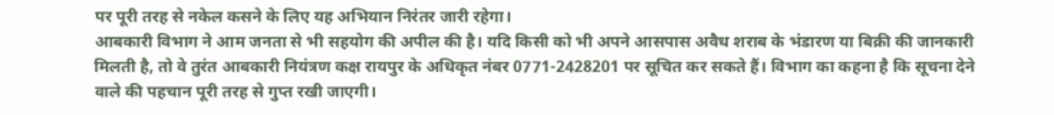पर पूरी तरह से नकेल कसने के लिए यह अभियान निरंतर जारी रहेगा।
आबकारी विभाग ने आम जनता से भी सहयोग की अपील की है। यदि किसी को भी अपने आसपास अवैध शराब के भंडारण या बिक्री की जानकारी मिलती है, तो वे तुरंत आबकारी नियंत्रण कक्ष रायपुर के अधिकृत नंबर 0771-2428201 पर सूचित कर सकते हैं। विभाग का कहना है कि सूचना देने वाले की पहचान पूरी तरह से गुप्त रखी जाएगी।